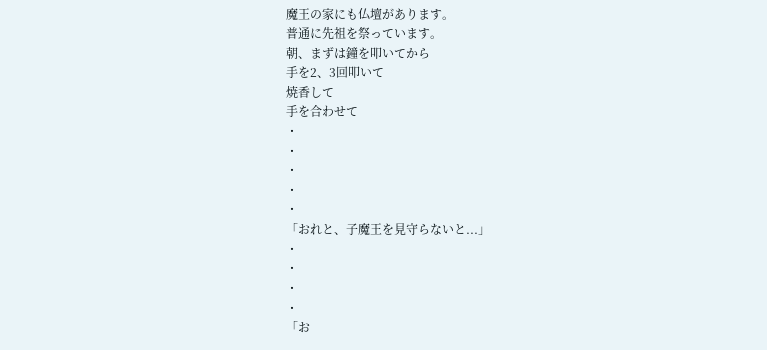魔王の家にも仏壇があります。
普通に先祖を祭っています。
朝、まずは鐘を叩いてから
手を2、3回叩いて
焼香して
手を合わせて
・
・
・
・
・
「おれと、子魔王を見守らないと...」
・
・
・
・
「お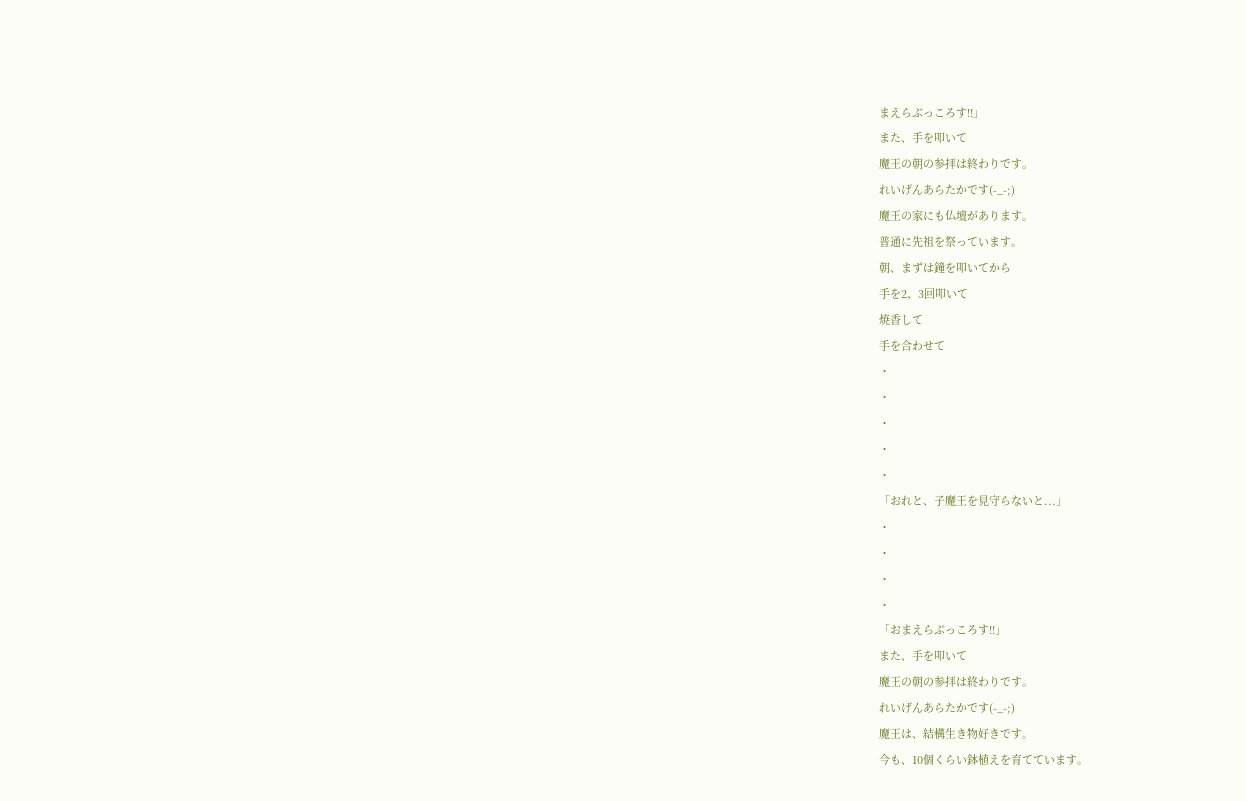まえらぶっころす!!」
また、手を叩いて
魔王の朝の参拝は終わりです。
れいげんあらたかです(-_-;)
魔王の家にも仏壇があります。
普通に先祖を祭っています。
朝、まずは鐘を叩いてから
手を2、3回叩いて
焼香して
手を合わせて
・
・
・
・
・
「おれと、子魔王を見守らないと...」
・
・
・
・
「おまえらぶっころす!!」
また、手を叩いて
魔王の朝の参拝は終わりです。
れいげんあらたかです(-_-;)
魔王は、結構生き物好きです。
今も、10個くらい鉢植えを育てています。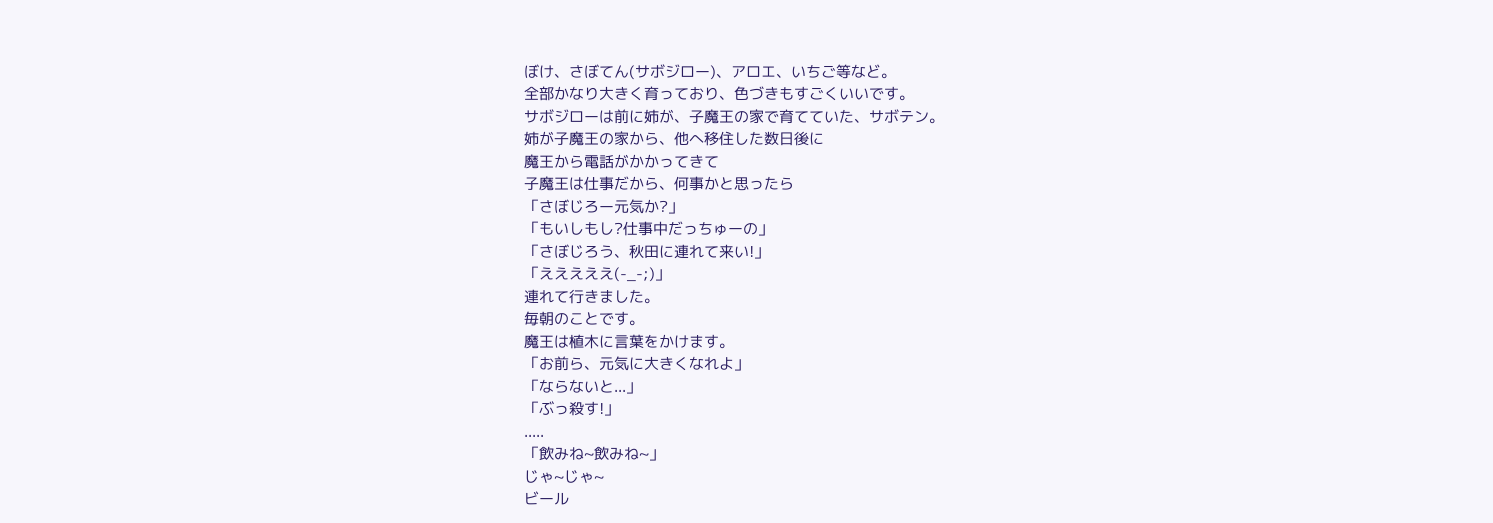ぼけ、さぼてん(サボジロー)、アロエ、いちご等など。
全部かなり大きく育っており、色づきもすごくいいです。
サボジローは前に姉が、子魔王の家で育てていた、サボテン。
姉が子魔王の家から、他へ移住した数日後に
魔王から電話がかかってきて
子魔王は仕事だから、何事かと思ったら
「さぼじろー元気か?」
「もいしもし?仕事中だっちゅーの」
「さぼじろう、秋田に連れて来い!」
「えええええ(-_-;)」
連れて行きました。
毎朝のことです。
魔王は植木に言葉をかけます。
「お前ら、元気に大きくなれよ」
「ならないと...」
「ぶっ殺す!」
.....
「飲みね~飲みね~」
じゃ~じゃ~
ビール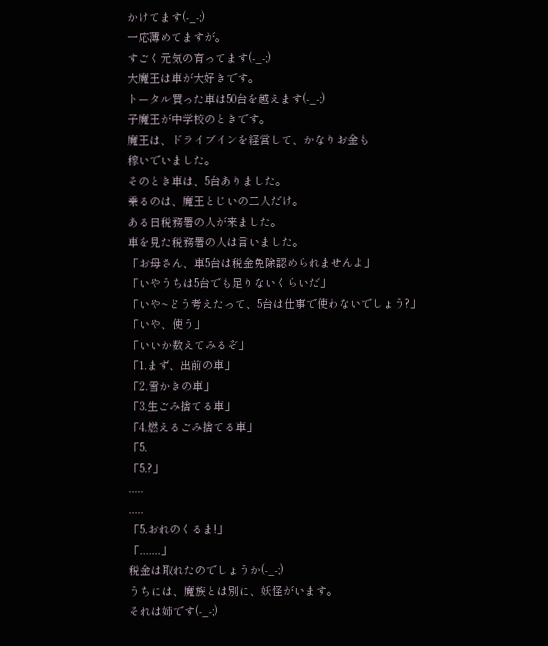かけてます(-_-;)
一応薄めてますが。
すごく元気の育ってます(-_-;)
大魔王は車が大好きです。
トータル買った車は50台を越えます(-_-;)
子魔王が中学校のときです。
魔王は、ドライブインを経営して、かなりお金も
稼いでいました。
そのとき車は、5台ありました。
乗るのは、魔王とじいの二人だけ。
ある日税務署の人が来ました。
車を見た税務署の人は言いました。
「お母さん、車5台は税金免除認められませんよ」
「いやうちは5台でも足りないくらいだ」
「いや~どう考えたって、5台は仕事で使わないでしょう?」
「いや、使う」
「いいか数えてみるぞ」
「1.まず、出前の車」
「2.雪かきの車」
「3.生ごみ捨てる車」
「4.燃えるごみ捨てる車」
「5.
「5.?」
.....
.....
「5.おれのくるま!」
「.......」
税金は取れたのでしょうか(-_-;)
うちには、魔族とは別に、妖怪がいます。
それは姉です(-_-;)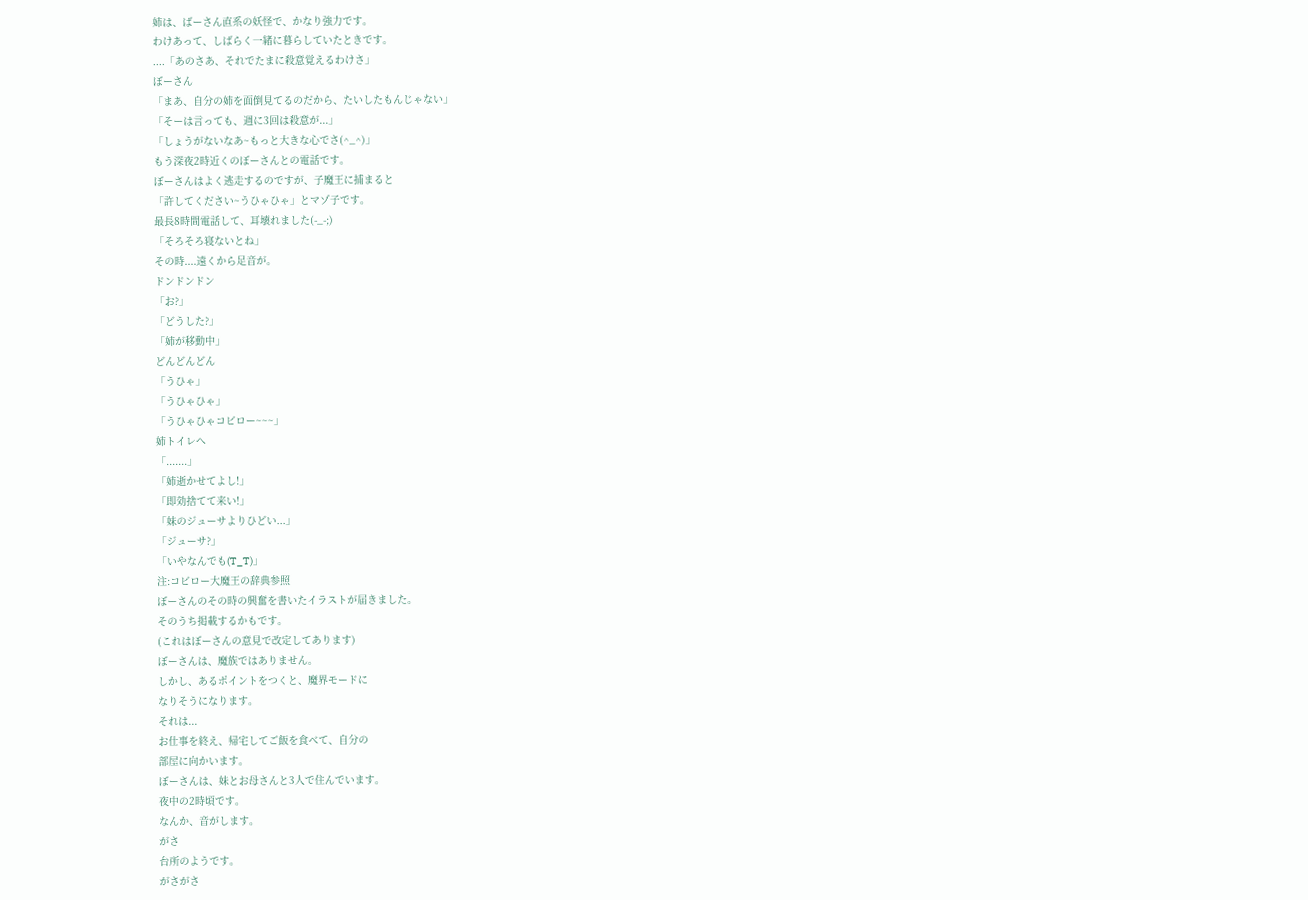姉は、ばーさん直系の妖怪で、かなり強力です。
わけあって、しばらく一緒に暮らしていたときです。
....「あのさあ、それでたまに殺意覚えるわけさ」
ぼーさん
「まあ、自分の姉を面倒見てるのだから、たいしたもんじゃない」
「そーは言っても、週に3回は殺意が...」
「しょうがないなあ~もっと大きな心でさ(^_^)」
もう深夜2時近くのぼーさんとの電話です。
ぼーさんはよく逃走するのですが、子魔王に捕まると
「許してください~うひゃひゃ」とマゾ子です。
最長8時間電話して、耳壊れました(-_-;)
「そろそろ寝ないとね」
その時....遠くから足音が。
ドンドンドン
「お?」
「どうした?」
「姉が移動中」
どんどんどん
「うひゃ」
「うひゃひゃ」
「うひゃひゃコビロー~~~」
姉トイレへ
「.......」
「姉逝かせてよし!」
「即効捨てて来い!」
「妹のジューサよりひどい...」
「ジューサ?」
「いやなんでも(T_T)」
注:コビロー大魔王の辞典参照
ぼーさんのその時の興奮を書いたイラストが届きました。
そのうち掲載するかもです。
(これはぼーさんの意見で改定してあります)
ぼーさんは、魔族ではありません。
しかし、あるポイントをつくと、魔界モードに
なりそうになります。
それは...
お仕事を終え、帰宅してご飯を食べて、自分の
部屋に向かいます。
ぼーさんは、妹とお母さんと3人で住んでいます。
夜中の2時頃です。
なんか、音がします。
がさ
台所のようです。
がさがさ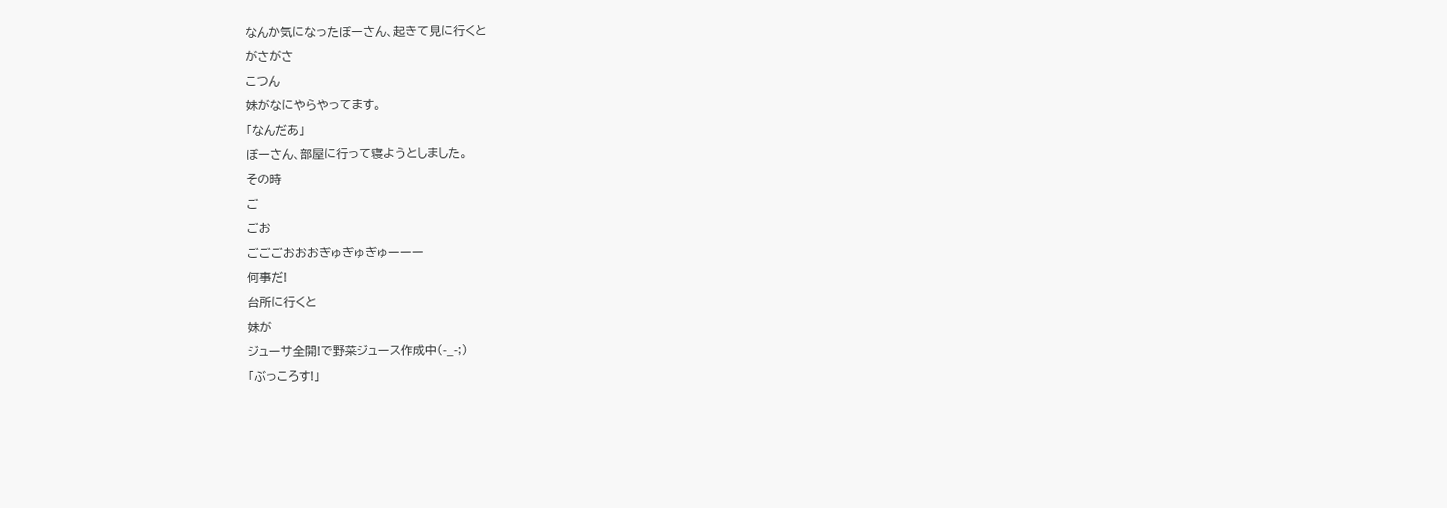なんか気になったぼーさん、起きて見に行くと
がさがさ
こつん
妹がなにやらやってます。
「なんだあ」
ぼーさん、部屋に行って寝ようとしました。
その時
ご
ごお
ごごごおおおぎゅぎゅぎゅーーー
何事だ!
台所に行くと
妹が
ジューサ全開!で野菜ジュース作成中(-_-;)
「ぶっころす!」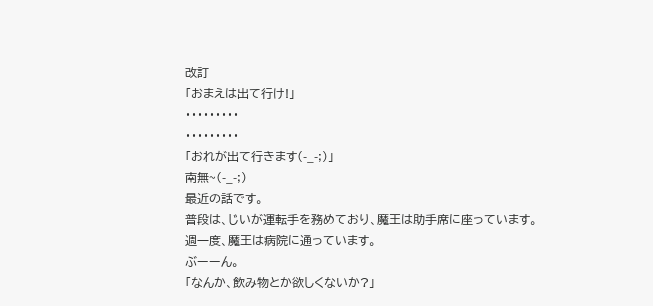改訂
「おまえは出て行け!」
・・・・・・・・・
・・・・・・・・・
「おれが出て行きます(-_-;)」
南無~(-_-;)
最近の話です。
普段は、じいが運転手を務めており、魔王は助手席に座っています。
週一度、魔王は病院に通っています。
ぶーーん。
「なんか、飲み物とか欲しくないか?」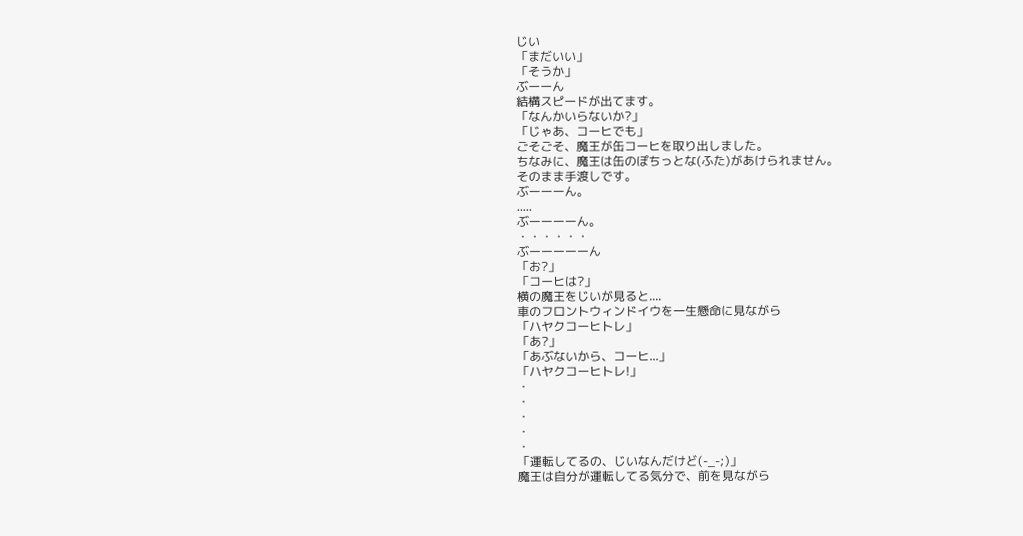じい
「まだいい」
「そうか」
ぶーーん
結構スピードが出てます。
「なんかいらないか?」
「じゃあ、コーヒでも」
ごそごそ、魔王が缶コーヒを取り出しました。
ちなみに、魔王は缶のぽちっとな(ふた)があけられません。
そのまま手渡しです。
ぶーーーん。
.....
ぶーーーーん。
・・・・・・
ぶーーーーーん
「お?」
「コーヒは?」
横の魔王をじいが見ると....
車のフロントウィンドイウを一生懸命に見ながら
「ハヤクコーヒトレ」
「あ?」
「あぶないから、コーヒ...」
「ハヤクコーヒトレ!」
・
・
・
・
・
「運転してるの、じいなんだけど(-_-;)」
魔王は自分が運転してる気分で、前を見ながら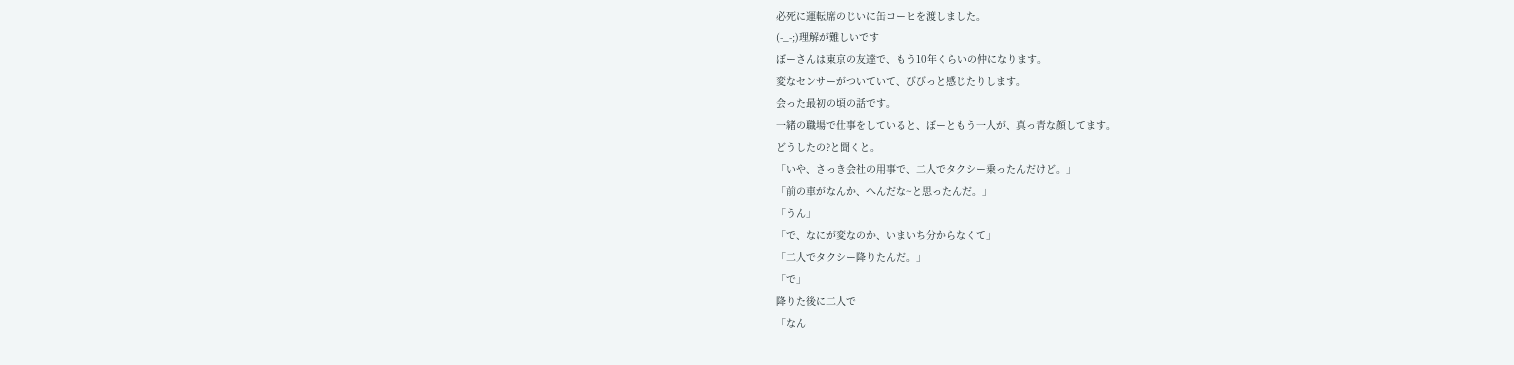必死に運転席のじいに缶コーヒを渡しました。
(-_-;)理解が難しいです
ぼーさんは東京の友達で、もう10年くらいの仲になります。
変なセンサーがついていて、びびっと感じたりします。
会った最初の頃の話です。
一緒の職場で仕事をしていると、ぼーともう一人が、真っ青な顔してます。
どうしたの?と聞くと。
「いや、さっき会社の用事で、二人でタクシー乗ったんだけど。」
「前の車がなんか、へんだな~と思ったんだ。」
「うん」
「で、なにが変なのか、いまいち分からなくて」
「二人でタクシー降りたんだ。」
「で」
降りた後に二人で
「なん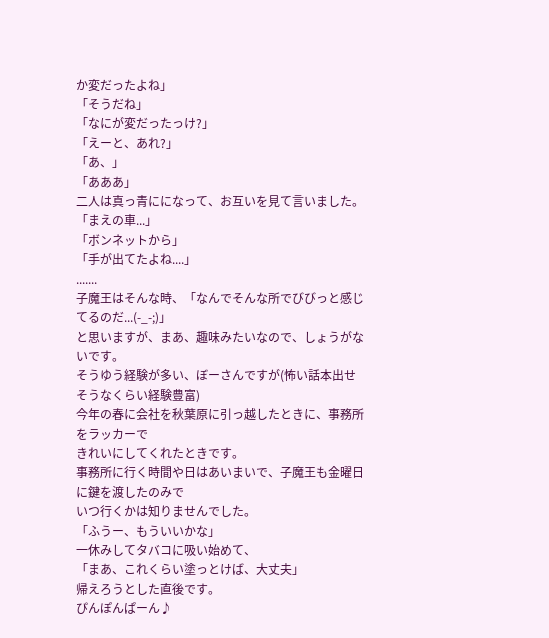か変だったよね」
「そうだね」
「なにが変だったっけ?」
「えーと、あれ?」
「あ、」
「あああ」
二人は真っ青にになって、お互いを見て言いました。
「まえの車...」
「ボンネットから」
「手が出てたよね....」
.......
子魔王はそんな時、「なんでそんな所でびびっと感じてるのだ...(-_-;)」
と思いますが、まあ、趣味みたいなので、しょうがないです。
そうゆう経験が多い、ぼーさんですが(怖い話本出せそうなくらい経験豊富)
今年の春に会社を秋葉原に引っ越したときに、事務所をラッカーで
きれいにしてくれたときです。
事務所に行く時間や日はあいまいで、子魔王も金曜日に鍵を渡したのみで
いつ行くかは知りませんでした。
「ふうー、もういいかな」
一休みしてタバコに吸い始めて、
「まあ、これくらい塗っとけば、大丈夫」
帰えろうとした直後です。
ぴんぽんぱーん♪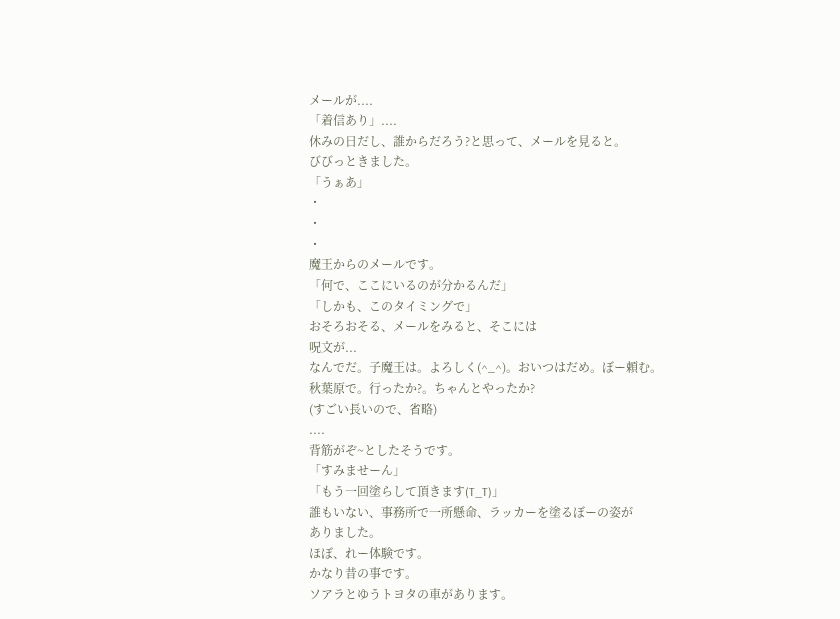メールが....
「着信あり」....
休みの日だし、誰からだろう?と思って、メールを見ると。
びびっときました。
「うぁあ」
・
・
・
魔王からのメールです。
「何で、ここにいるのが分かるんだ」
「しかも、このタイミングで」
おそろおそる、メールをみると、そこには
呪文が...
なんでだ。子魔王は。よろしく(^_^)。おいつはだめ。ぼー頼む。
秋葉原で。行ったか?。ちゃんとやったか?
(すごい長いので、省略)
....
背筋がぞ~としたそうです。
「すみませーん」
「もう一回塗らして頂きます(T_T)」
誰もいない、事務所で一所懸命、ラッカーを塗るぼーの姿が
ありました。
ほぼ、れー体験です。
かなり昔の事です。
ソアラとゆうトヨタの車があります。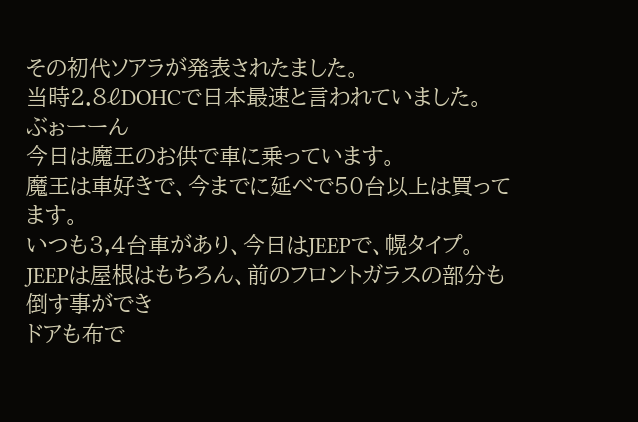その初代ソアラが発表されたました。
当時2.8ℓDOHCで日本最速と言われていました。
ぶぉーーん
今日は魔王のお供で車に乗っています。
魔王は車好きで、今までに延べで50台以上は買ってます。
いつも3,4台車があり、今日はJEEPで、幌タイプ。
JEEPは屋根はもちろん、前のフロントガラスの部分も倒す事ができ
ドアも布で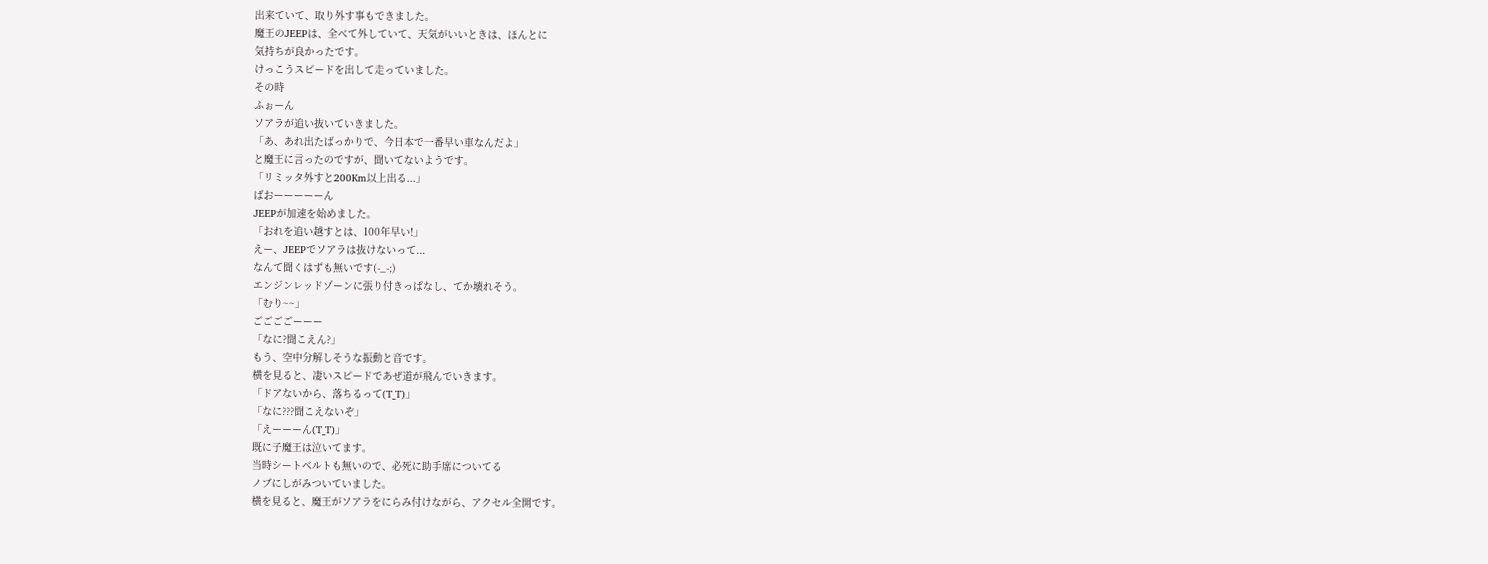出来ていて、取り外す事もできました。
魔王のJEEPは、全べて外していて、天気がいいときは、ほんとに
気持ちが良かったです。
けっこうスピードを出して走っていました。
その時
ふぉーん
ソアラが追い抜いていきました。
「あ、あれ出たばっかりで、今日本で一番早い車なんだよ」
と魔王に言ったのですが、聞いてないようです。
「リミッタ外すと200Km以上出る...」
ばおーーーーーん
JEEPが加速を始めました。
「おれを追い越すとは、100年早い!」
えー、JEEPでソアラは抜けないって...
なんて聞くはずも無いです(-_-;)
エンジンレッドゾーンに張り付きっぱなし、てか壊れそう。
「むり~~」
ごごごごーーー
「なに?聞こえん?」
もう、空中分解しそうな振動と音です。
横を見ると、凄いスピードであぜ道が飛んでいきます。
「ドアないから、落ちるって(T_T)」
「なに???聞こえないぞ」
「えーーーん(T_T)」
既に子魔王は泣いてます。
当時シートベルトも無いので、必死に助手席についてる
ノブにしがみついていました。
横を見ると、魔王がソアラをにらみ付けながら、アクセル全開です。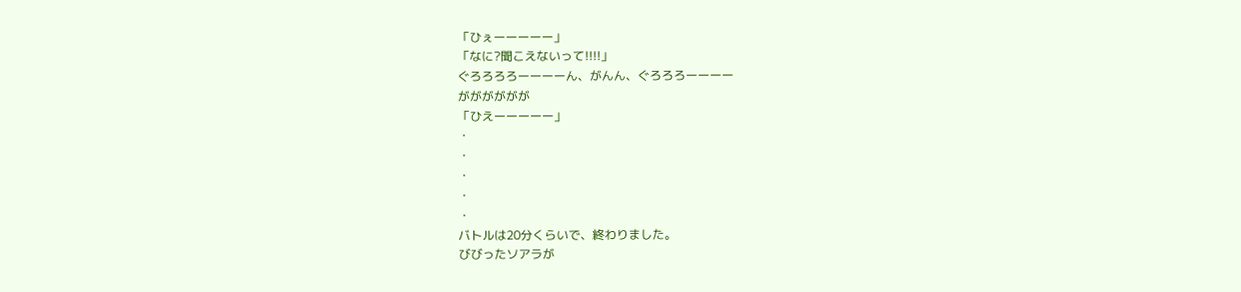「ひぇーーーーー」
「なに?聞こえないって!!!!」
ぐろろろろーーーーん、がんん、ぐろろろーーーー
がががががが
「ひえーーーーー」
・
・
・
・
・
バトルは20分くらいで、終わりました。
びびったソアラが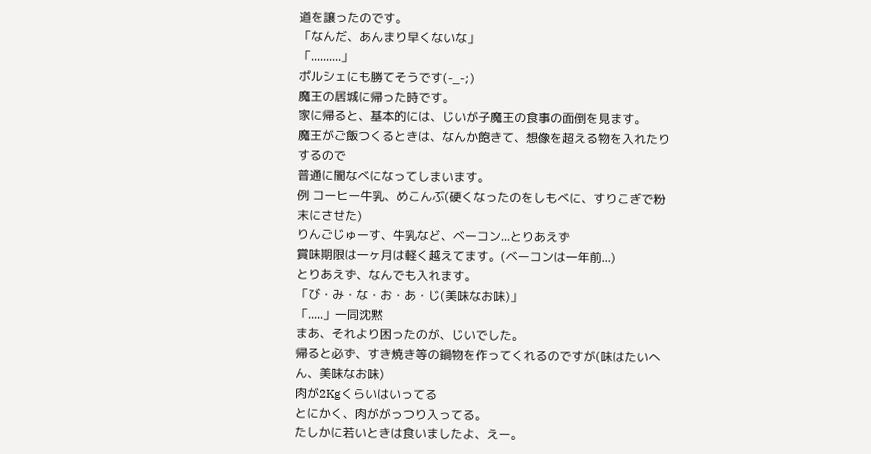道を譲ったのです。
「なんだ、あんまり早くないな」
「..........」
ポルシェにも勝てそうです(-_-;)
魔王の居城に帰った時です。
家に帰ると、基本的には、じいが子魔王の食事の面倒を見ます。
魔王がご飯つくるときは、なんか飽きて、想像を超える物を入れたりするので
普通に闇なべになってしまいます。
例 コーヒー牛乳、めこんぶ(硬くなったのをしもべに、すりこぎで粉末にさせた)
りんごじゅーす、牛乳など、ベーコン...とりあえず
賞味期限は一ヶ月は軽く越えてます。(ベーコンは一年前...)
とりあえず、なんでも入れます。
「び・み・な・お・あ・じ(美味なお味)」
「.....」一同沈黙
まあ、それより困ったのが、じいでした。
帰ると必ず、すき焼き等の鍋物を作ってくれるのですが(味はたいへん、美味なお味)
肉が2Kgくらいはいってる
とにかく、肉ががっつり入ってる。
たしかに若いときは食いましたよ、えー。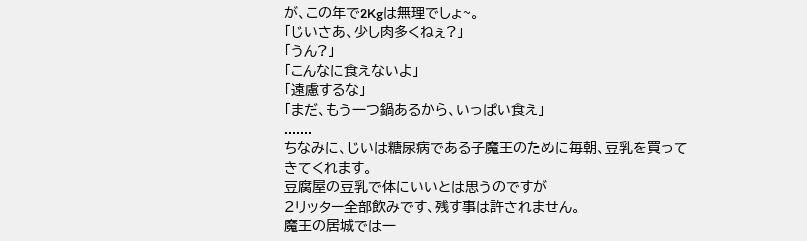が、この年で2Kgは無理でしょ~。
「じいさあ、少し肉多くねぇ?」
「うん?」
「こんなに食えないよ」
「遠慮するな」
「まだ、もう一つ鍋あるから、いっぱい食え」
.......
ちなみに、じいは糖尿病である子魔王のために毎朝、豆乳を買ってきてくれます。
豆腐屋の豆乳で体にいいとは思うのですが
2リッター全部飲みです、残す事は許されません。
魔王の居城では一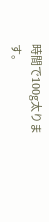時間で100g太ります。